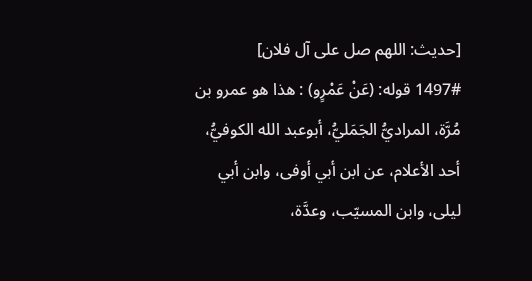[حديث: اللهم صل على آل فلان]
1497# قوله: (عَنْ عَمْرٍو) : هذا هو عمرو بن مُرَّة، المراديُّ الجَمَليُّ، أبوعبد الله الكوفيُّ، أحد الأعلام، عن ابن أبي أوفى، وابن أبي ليلى، وابن المسيّب، وعدَّة،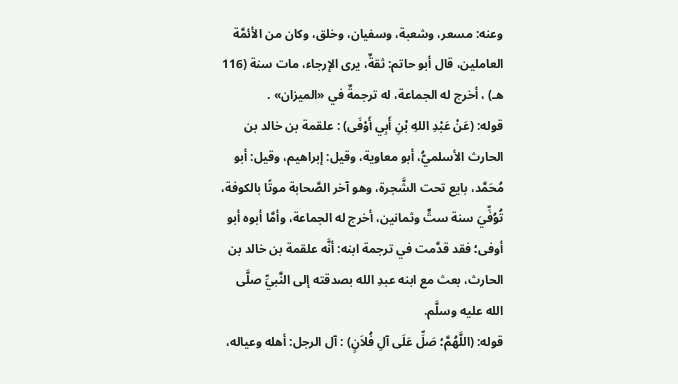وعنه: مسعر، وشعبة، وسفيان، وخلق، وكان من الأئمَّة العاملين، قال أبو حاتم: ثقةٌ، يرى الإرجاء، مات سنة (116 هـ) ، أخرج له الجماعة، له ترجمةٌ في «الميزان» .
قوله: (عَنْ عَبْدِ اللهِ بْنِ أَبِي أَوْفَى) : علقمة بن خالد بن الحارث الأسلميُّ، أبو معاوية، وقيل: إبراهيم، وقيل: أبو مُحَمَّد، بايع تحت الشَّجرة، وهو آخر الصَّحابة موتًا بالكوفة، تُوُفِّيَ سنة ستٍّ وثمانين، أخرج له الجماعة، وأمَّا أبوه أبو أوفى؛ فقد قدَّمت في ترجمة ابنه: أنَّه علقمة بن خالد بن الحارث، بعث مع ابنه عبدِ الله بصدقته إلى النَّبيِّ صلَّى الله عليه وسلَّم.
قوله: (اللَّهُمَّ؛ صَلِّ عَلَى آلِ فُلاَنٍ) : آل الرجل: أهله وعياله،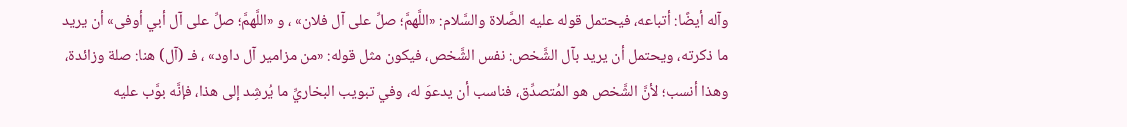وآله أيضًا: أتباعه، فيحتمل قوله عليه الصَّلاة والسَّلام: «اللَّهمَّ؛ صلِّ على آل فلان» ، و «اللَّهمَّ؛ صلِّ على آل أبي أوفى» أن يريد ما ذكرته، ويحتمل أن يريد بآل الشَّخص: نفس الشَّخص، فيكون مثل قوله: «من مزامير آل داود» ، فـ (آل) هنا: صلة وزائدة، وهذا أنسب؛ لأنَّ الشَّخص هو المُتصدِّق، فناسب أن يدعوَ له، وفي تبويب البخاريِّ ما يُرشِد إلى هذا، فإنَّه بوَّب عليه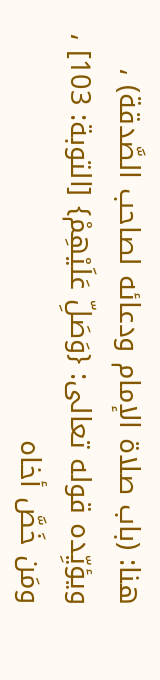هنا: (باب صلاة الإمام ودعائه لصاحب الصَّدقة) ، ويؤيِّده قوله تعالى: {وَصَلِّ عَلَيْهِمْ} [التوبة: 103] ، ومَن خَصَّ أخاه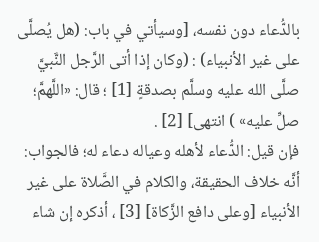بالدُّعاء دون نفسه، [وسيأتي في باب: (هل يُصلَّى على غير الأنبياء) : (وكان إذا أتى الرَّجل النَّبيَّ صلَّى الله عليه وسلَّم بصدقةٍ [1] ؛ قال: «اللَّهمَّ؛ صلِّ عليه» ) انتهى] [2] .
فإن قيل: الدُّعاء لأهله وعياله دعاء له؛ فالجواب: أنَّه خلاف الحقيقة، والكلام في الصَّلاة على غير الأنبياء [وعلى دافع الزَّكاة] [3] ، أذكره إن شاء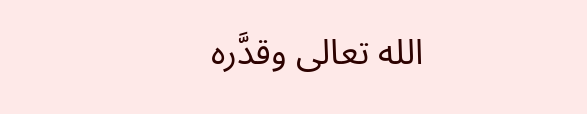الله تعالى وقدَّره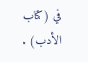في (كتاب الأدب) .